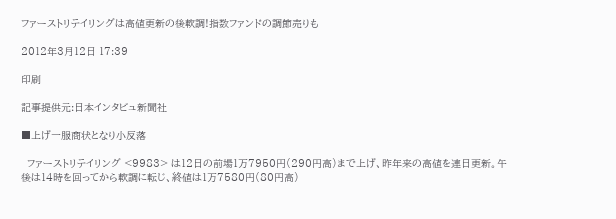ファーストリテイリングは高値更新の後軟調!指数ファンドの調節売りも

2012年3月12日 17:39

印刷

記事提供元:日本インタビュ新聞社

■上げ一服商状となり小反落

  ファーストリテイリング <9983> は12日の前場1万7950円(290円高)まで上げ、昨年来の高値を連日更新。午後は14時を回ってから軟調に転じ、終値は1万7580円(80円高)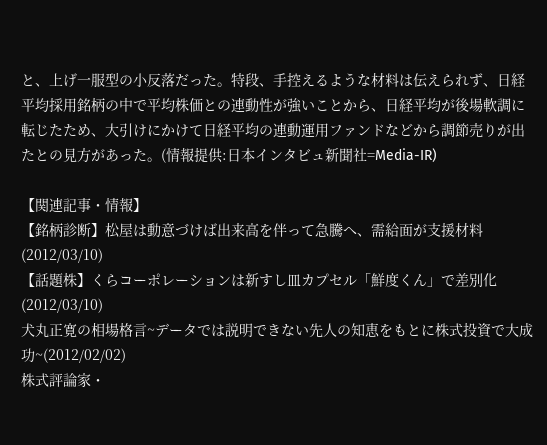と、上げ一服型の小反落だった。特段、手控えるような材料は伝えられず、日経平均採用銘柄の中で平均株価との連動性が強いことから、日経平均が後場軟調に転じたため、大引けにかけて日経平均の連動運用ファンドなどから調節売りが出たとの見方があった。(情報提供:日本インタビュ新聞社=Media-IR)

【関連記事・情報】
【銘柄診断】松屋は動意づけば出来高を伴って急騰へ、需給面が支援材料(2012/03/10)
【話題株】くらコーポレーションは新すし皿カプセル「鮮度くん」で差別化(2012/03/10)
犬丸正寛の相場格言~データでは説明できない先人の知恵をもとに株式投資で大成功~(2012/02/02)
株式評論家・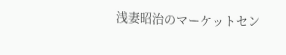浅妻昭治のマーケットセン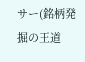サー(銘柄発掘の王道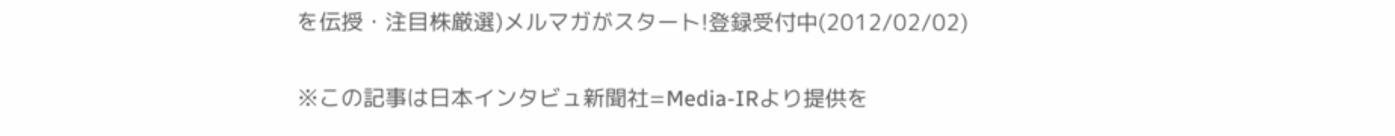を伝授・注目株厳選)メルマガがスタート!登録受付中(2012/02/02)

※この記事は日本インタビュ新聞社=Media-IRより提供を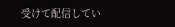受けて配信してい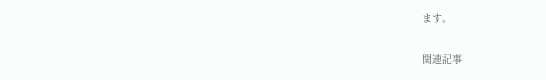ます。

関連記事